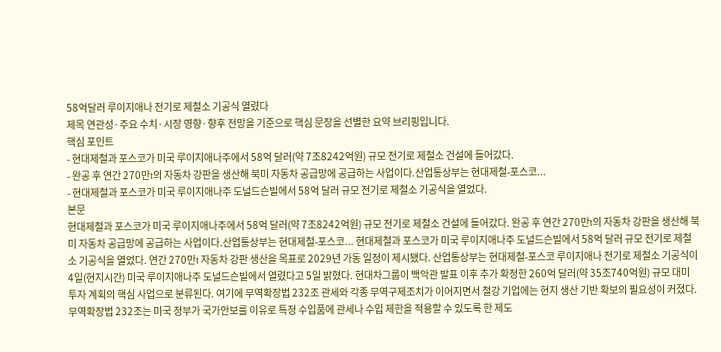58억달러 루이지애나 전기로 제철소 기공식 열렸다
제목 연관성·주요 수치·시장 영향·향후 전망을 기준으로 핵심 문장을 선별한 요약 브리핑입니다.
핵심 포인트
- 현대제철과 포스코가 미국 루이지애나주에서 58억 달러(약 7조8242억원) 규모 전기로 제철소 건설에 들어갔다.
- 완공 후 연간 270만t의 자동차 강판을 생산해 북미 자동차 공급망에 공급하는 사업이다.산업통상부는 현대제철-포스코...
- 현대제철과 포스코가 미국 루이지애나주 도널드슨빌에서 58억 달러 규모 전기로 제철소 기공식을 열었다.
본문
현대제철과 포스코가 미국 루이지애나주에서 58억 달러(약 7조8242억원) 규모 전기로 제철소 건설에 들어갔다. 완공 후 연간 270만t의 자동차 강판을 생산해 북미 자동차 공급망에 공급하는 사업이다.산업통상부는 현대제철-포스코... 현대제철과 포스코가 미국 루이지애나주 도널드슨빌에서 58억 달러 규모 전기로 제철소 기공식을 열었다. 연간 270만t 자동차 강판 생산을 목표로 2029년 가동 일정이 제시됐다. 산업통상부는 현대제철-포스코 루이지애나 전기로 제철소 기공식이 4일(현지시간) 미국 루이지애나주 도널드슨빌에서 열렸다고 5일 밝혔다. 현대차그룹이 백악관 발표 이후 추가 확정한 260억 달러(약 35조740억원) 규모 대미 투자 계획의 핵심 사업으로 분류된다. 여기에 무역확장법 232조 관세와 각종 무역구제조치가 이어지면서 철강 기업에는 현지 생산 기반 확보의 필요성이 커졌다.
무역확장법 232조는 미국 정부가 국가안보를 이유로 특정 수입품에 관세나 수입 제한을 적용할 수 있도록 한 제도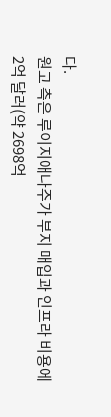다.
원고 측은 루이지애나주가 부지 매입과 인프라 비용에 2억 달러(약 2698억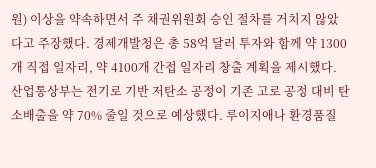원) 이상을 약속하면서 주 채권위원회 승인 절차를 거치지 않았다고 주장했다. 경제개발청은 총 58억 달러 투자와 함께 약 1300개 직접 일자리, 약 4100개 간접 일자리 창출 계획을 제시했다. 산업통상부는 전기로 기반 저탄소 공정이 기존 고로 공정 대비 탄소배출을 약 70% 줄일 것으로 예상했다. 루이지애나 환경품질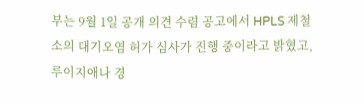부는 9월 1일 공개 의견 수렴 공고에서 HPLS 제철소의 대기오염 허가 심사가 진행 중이라고 밝혔고, 루이지애나 경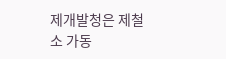제개발청은 제철소 가동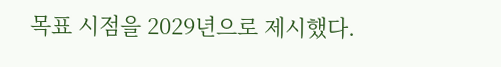목표 시점을 2029년으로 제시했다.